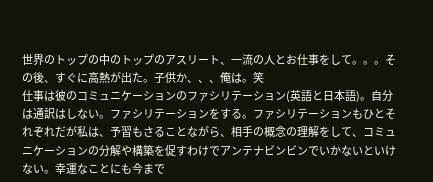世界のトップの中のトップのアスリート、一流の人とお仕事をして。。。その後、すぐに高熱が出た。子供か、、、俺は。笑
仕事は彼のコミュニケーションのファシリテーション(英語と日本語)。自分は通訳はしない。ファシリテーションをする。ファシリテーションもひとそれぞれだが私は、予習もさることながら、相手の概念の理解をして、コミュニケーションの分解や構築を促すわけでアンテナビンビンでいかないといけない。幸運なことにも今まで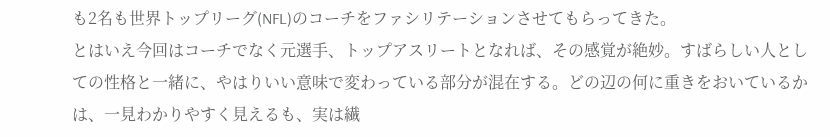も2名も世界トップリーグ(NFL)のコーチをファシリテーションさせてもらってきた。
とはいえ今回はコーチでなく元選手、トップアスリートとなれば、その感覚が絶妙。すばらしい人としての性格と一緒に、やはりいい意味で変わっている部分が混在する。どの辺の何に重きをおいているかは、一見わかりやすく見えるも、実は繊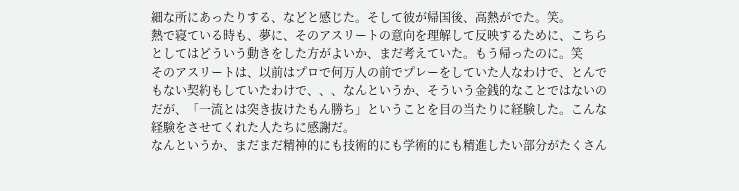細な所にあったりする、などと感じた。そして彼が帰国後、高熱がでた。笑。
熱で寝ている時も、夢に、そのアスリートの意向を理解して反映するために、こちらとしてはどういう動きをした方がよいか、まだ考えていた。もう帰ったのに。笑
そのアスリートは、以前はプロで何万人の前でプレーをしていた人なわけで、とんでもない契約もしていたわけで、、、なんというか、そういう金銭的なことではないのだが、「一流とは突き抜けたもん勝ち」ということを目の当たりに経験した。こんな経験をさせてくれた人たちに感謝だ。
なんというか、まだまだ精神的にも技術的にも学術的にも精進したい部分がたくさん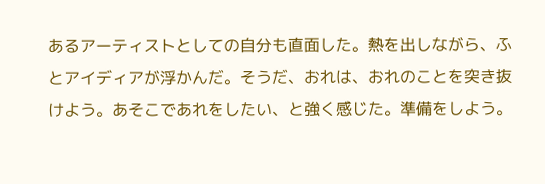あるアーティストとしての自分も直面した。熱を出しながら、ふとアイディアが浮かんだ。そうだ、おれは、おれのことを突き抜けよう。あそこであれをしたい、と強く感じた。準備をしよう。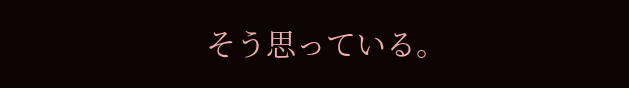そう思っている。